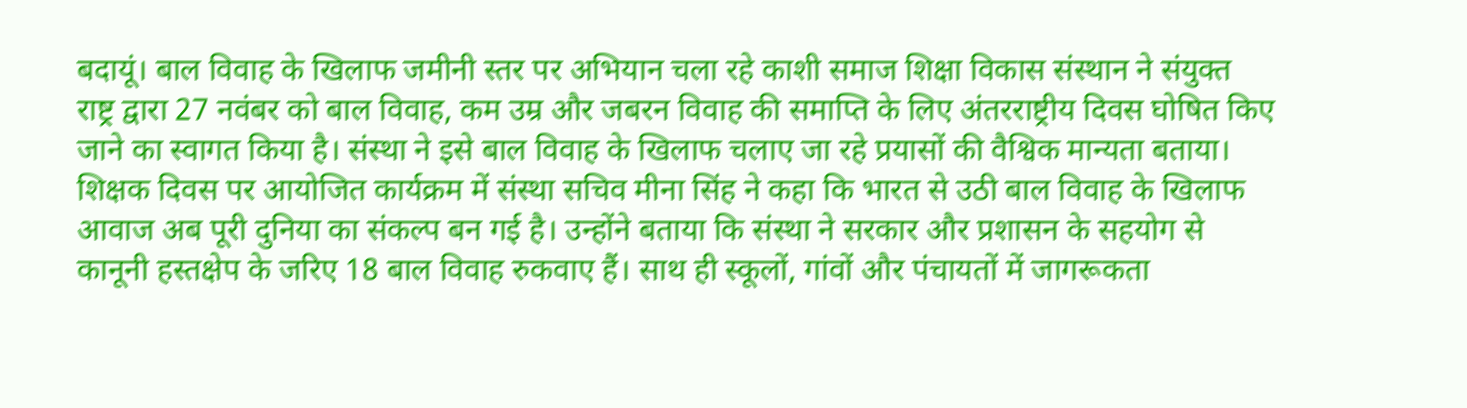बदायूं। बाल विवाह के खिलाफ जमीनी स्तर पर अभियान चला रहे काशी समाज शिक्षा विकास संस्थान ने संयुक्त राष्ट्र द्वारा 27 नवंबर को बाल विवाह, कम उम्र और जबरन विवाह की समाप्ति के लिए अंतरराष्ट्रीय दिवस घोषित किए जाने का स्वागत किया है। संस्था ने इसे बाल विवाह के खिलाफ चलाए जा रहे प्रयासों की वैश्विक मान्यता बताया।
शिक्षक दिवस पर आयोजित कार्यक्रम में संस्था सचिव मीना सिंह ने कहा कि भारत से उठी बाल विवाह के खिलाफ आवाज अब पूरी दुनिया का संकल्प बन गई है। उन्होंने बताया कि संस्था ने सरकार और प्रशासन के सहयोग से कानूनी हस्तक्षेप के जरिए 18 बाल विवाह रुकवाए हैं। साथ ही स्कूलों, गांवों और पंचायतों में जागरूकता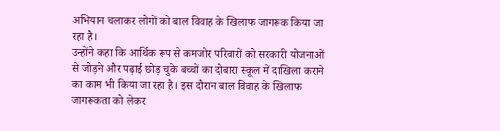अभियान चलाकर लोगों को बाल विवाह के खिलाफ जागरूक किया जा रहा है।
उन्होंने कहा कि आर्थिक रूप से कमजोर परिवारों को सरकारी योजनाओं से जोड़ने और पढ़ाई छोड़ चुके बच्चों का दोबारा स्कूल में दाखिला कराने का काम भी किया जा रहा है। इस दौरान बाल विवाह के खिलाफ जागरूकता को लेकर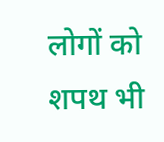लोगों को शपथ भी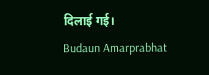दिलाई गई।
Budaun Amarprabhat